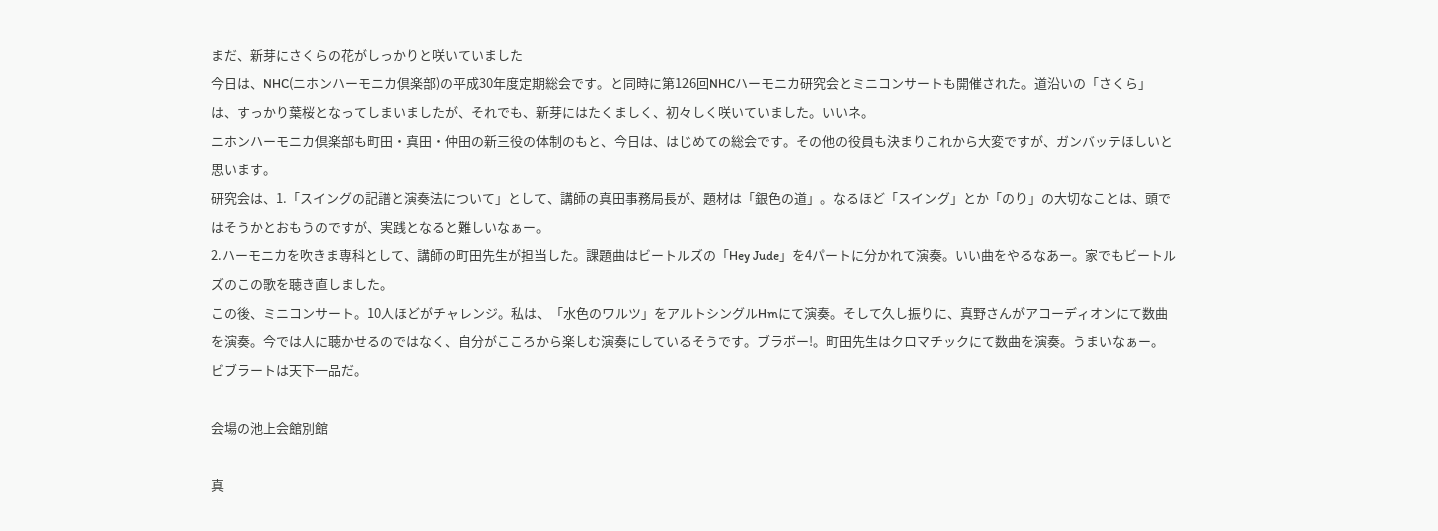まだ、新芽にさくらの花がしっかりと咲いていました
今日は、NHC(ニホンハーモニカ倶楽部)の平成30年度定期総会です。と同時に第126回NHCハーモニカ研究会とミニコンサートも開催された。道沿いの「さくら」は、すっかり葉桜となってしまいましたが、それでも、新芽にはたくましく、初々しく咲いていました。いいネ。
ニホンハーモニカ倶楽部も町田・真田・仲田の新三役の体制のもと、今日は、はじめての総会です。その他の役員も決まりこれから大変ですが、ガンバッテほしいと思います。
研究会は、1.「スイングの記譜と演奏法について」として、講師の真田事務局長が、題材は「銀色の道」。なるほど「スイング」とか「のり」の大切なことは、頭ではそうかとおもうのですが、実践となると難しいなぁー。
2.ハーモニカを吹きま専科として、講師の町田先生が担当した。課題曲はビートルズの「Hey Jude」を4パートに分かれて演奏。いい曲をやるなあー。家でもビートルズのこの歌を聴き直しました。
この後、ミニコンサート。10人ほどがチャレンジ。私は、「水色のワルツ」をアルトシングルHmにて演奏。そして久し振りに、真野さんがアコーディオンにて数曲を演奏。今では人に聴かせるのではなく、自分がこころから楽しむ演奏にしているそうです。ブラボー!。町田先生はクロマチックにて数曲を演奏。うまいなぁー。ビブラートは天下一品だ。

会場の池上会館別館

真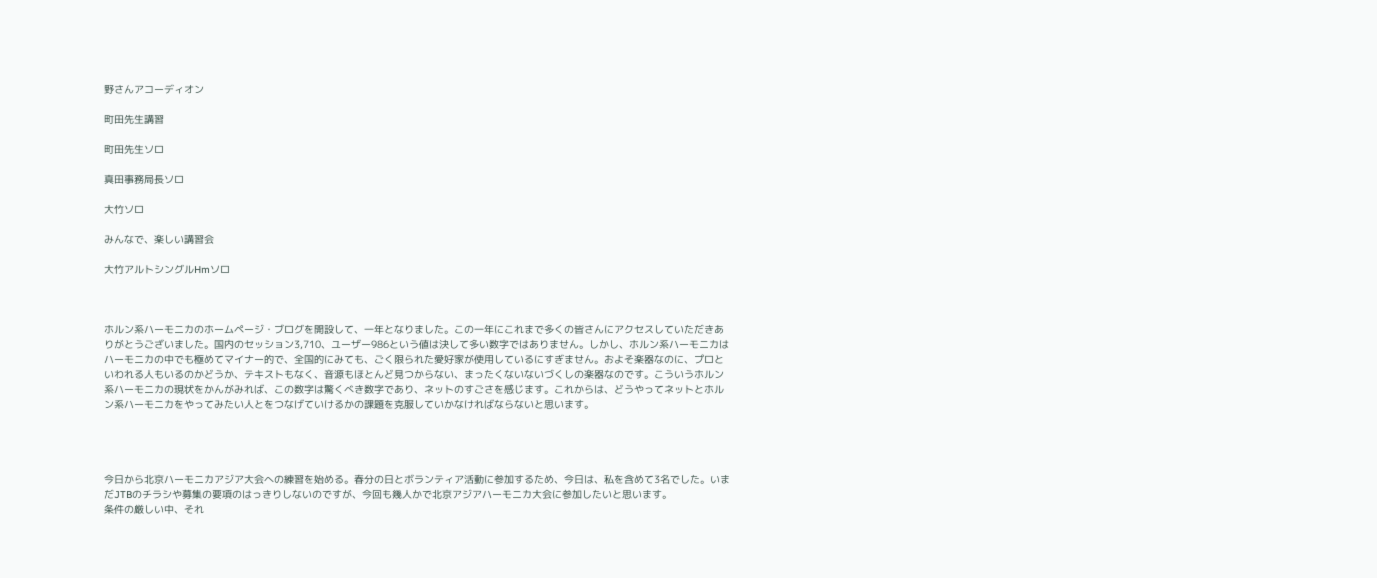野さんアコーディオン

町田先生講習

町田先生ソロ

真田事務局長ソロ

大竹ソロ

みんなで、楽しい講習会

大竹アルトシングルHmソロ



ホルン系ハーモニカのホームページ・ブログを開設して、一年となりました。この一年にこれまで多くの皆さんにアクセスしていただきありがとうございました。国内のセッション3,710、ユーザー986という値は決して多い数字ではありません。しかし、ホルン系ハーモニカはハーモニカの中でも極めてマイナー的で、全国的にみても、ごく限られた愛好家が使用しているにすぎません。およそ楽器なのに、プロといわれる人もいるのかどうか、テキストもなく、音源もほとんど見つからない、まったくないないづくしの楽器なのです。こういうホルン系ハーモニカの現状をかんがみれば、この数字は驚くべき数字であり、ネットのすごさを感じます。これからは、どうやってネットとホルン系ハーモニカをやってみたい人とをつなげていけるかの課題を克服していかなければならないと思います。




今日から北京ハーモニカアジア大会への練習を始める。春分の日とボランティア活動に参加するため、今日は、私を含めて3名でした。いまだJTBのチラシや募集の要項のはっきりしないのですが、今回も幾人かで北京アジアハーモニカ大会に参加したいと思います。
条件の厳しい中、それ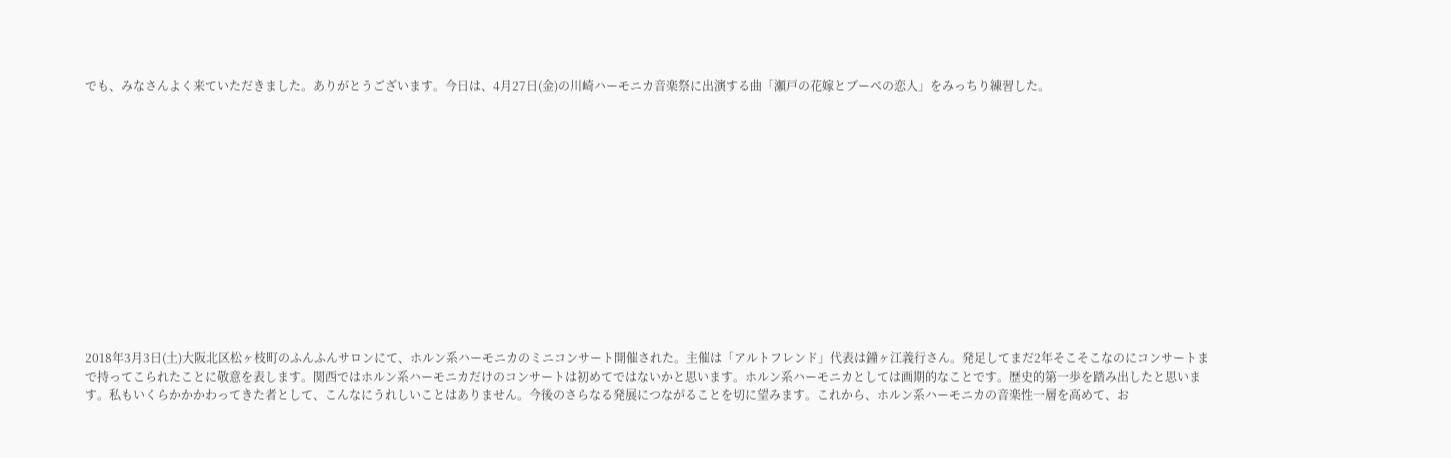でも、みなさんよく来ていただきました。ありがとうございます。今日は、4月27日(金)の川崎ハーモニカ音楽祭に出演する曲「瀬戸の花嫁とブーベの恋人」をみっちり練習した。














2018年3月3日(土)大阪北区松ヶ枝町のふんふんサロンにて、ホルン系ハーモニカのミニコンサート開催された。主催は「アルトフレンド」代表は鐘ヶ江義行さん。発足してまだ2年そこそこなのにコンサートまで持ってこられたことに敬意を表します。関西ではホルン系ハーモニカだけのコンサートは初めてではないかと思います。ホルン系ハーモニカとしては画期的なことです。歴史的第一歩を踏み出したと思います。私もいくらかかかわってきた者として、こんなにうれしいことはありません。今後のさらなる発展につながることを切に望みます。これから、ホルン系ハーモニカの音楽性一層を高めて、お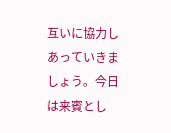互いに協力しあっていきましょう。今日は来賓とし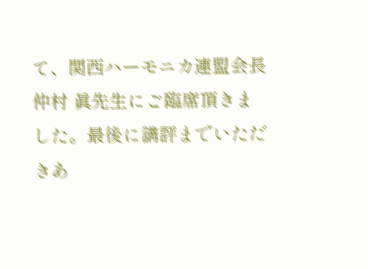て、関西ハーモニカ連盟会長 仲村 眞先生にご臨席頂きました。最後に講評までいただきあ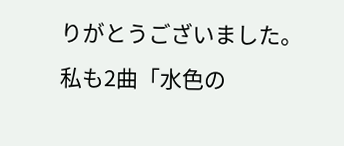りがとうございました。私も2曲「水色の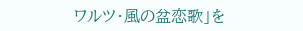ワルツ・風の盆恋歌」を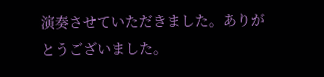演奏させていただきました。ありがとうございました。